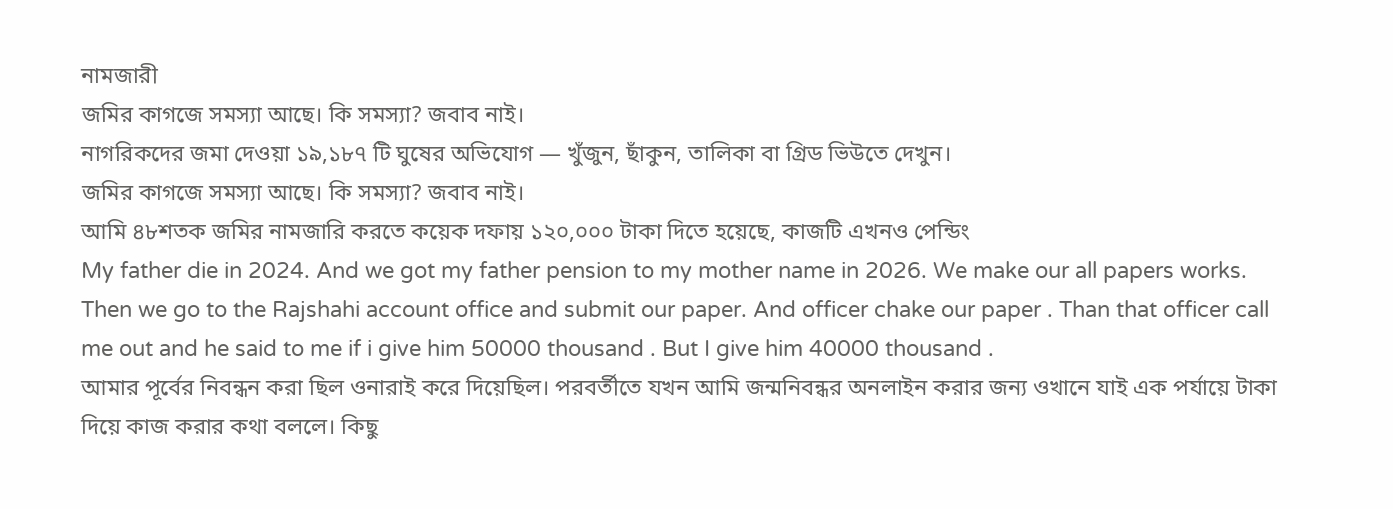নামজারী
জমির কাগজে সমস্যা আছে। কি সমস্যা? জবাব নাই।
নাগরিকদের জমা দেওয়া ১৯,১৮৭ টি ঘুষের অভিযোগ — খুঁজুন, ছাঁকুন, তালিকা বা গ্রিড ভিউতে দেখুন।
জমির কাগজে সমস্যা আছে। কি সমস্যা? জবাব নাই।
আমি ৪৮শতক জমির নামজারি করতে কয়েক দফায় ১২০,০০০ টাকা দিতে হয়েছে, কাজটি এখনও পেন্ডিং
My father die in 2024. And we got my father pension to my mother name in 2026. We make our all papers works. Then we go to the Rajshahi account office and submit our paper. And officer chake our paper . Than that officer call me out and he said to me if i give him 50000 thousand . But I give him 40000 thousand .
আমার পূর্বের নিবন্ধন করা ছিল ওনারাই করে দিয়েছিল। পরবর্তীতে যখন আমি জন্মনিবন্ধর অনলাইন করার জন্য ওখানে যাই এক পর্যায়ে টাকা দিয়ে কাজ করার কথা বললে। কিছু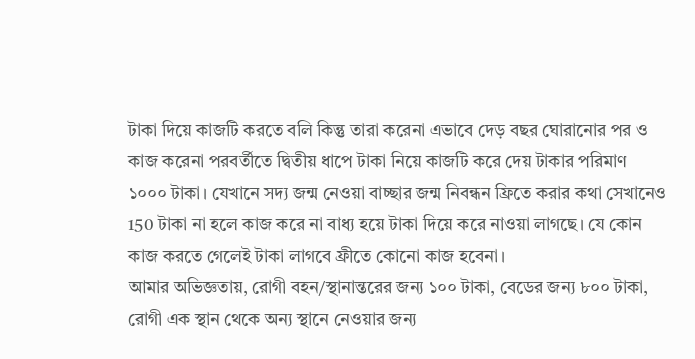টাকা দিয়ে কাজটি করতে বলি কিন্তু তারা করেনা এভাবে দেড় বছর ঘোরানোর পর ও কাজ করেনা পরবর্তীতে দ্বিতীয় ধাপে টাকা নিয়ে কাজটি করে দেয় টাকার পরিমাণ ১০০০ টাকা। যেখানে সদ্য জন্ম নেওয়া বাচ্ছার জন্ম নিবন্ধন ফ্রিতে করার কথা সেখানেও 150 টাকা না হলে কাজ করে না বাধ্য হয়ে টাকা দিয়ে করে নাওয়া লাগছে। যে কোন কাজ করতে গেলেই টাকা লাগবে ফ্রীতে কোনো কাজ হবেনা।
আমার অভিজ্ঞতায়, রোগী বহন/স্থানান্তরের জন্য ১০০ টাকা, বেডের জন্য ৮০০ টাকা, রোগী এক স্থান থেকে অন্য স্থানে নেওয়ার জন্য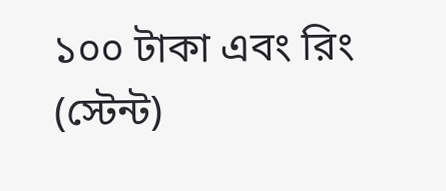১০০ টাকা এবং রিং (স্টেন্ট)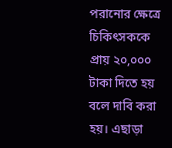পরানোর ক্ষেত্রে চিকিৎসককে প্রায় ২০,০০০ টাকা দিতে হয় বলে দাবি করা হয়। এছাড়া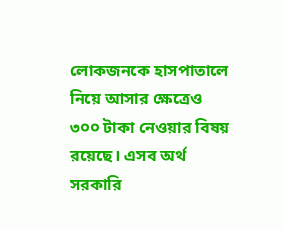লোকজনকে হাসপাতালে নিয়ে আসার ক্ষেত্রেও ৩০০ টাকা নেওয়ার বিষয় রয়েছে। এসব অর্থ সরকারি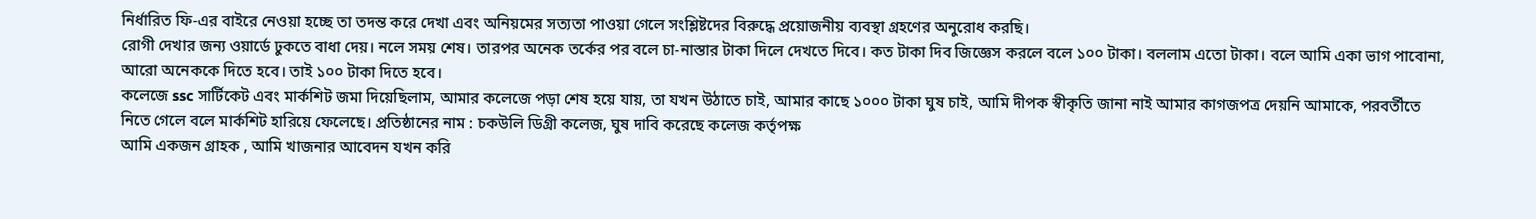নির্ধারিত ফি-এর বাইরে নেওয়া হচ্ছে তা তদন্ত করে দেখা এবং অনিয়মের সত্যতা পাওয়া গেলে সংশ্লিষ্টদের বিরুদ্ধে প্রয়োজনীয় ব্যবস্থা গ্রহণের অনুরোধ করছি।
রোগী দেখার জন্য ওয়ার্ডে ঢুকতে বাধা দেয়। নলে সময় শেষ। তারপর অনেক তর্কের পর বলে চা-নাস্তার টাকা দিলে দেখতে দিবে। কত টাকা দিব জিজ্ঞেস করলে বলে ১০০ টাকা। বললাম এতো টাকা। বলে আমি একা ভাগ পাবোনা, আরো অনেককে দিতে হবে। তাই ১০০ টাকা দিতে হবে।
কলেজে ssc সার্টিকেট এবং মার্কশিট জমা দিয়েছিলাম, আমার কলেজে পড়া শেষ হয়ে যায়, তা যখন উঠাতে চাই, আমার কাছে ১০০০ টাকা ঘুষ চাই, আমি দীপক স্বীকৃতি জানা নাই আমার কাগজপত্র দেয়নি আমাকে, পরবর্তীতে নিতে গেলে বলে মার্কশিট হারিয়ে ফেলেছে। প্রতিষ্ঠানের নাম : চকউলি ডিগ্রী কলেজ, ঘুষ দাবি করেছে কলেজ কর্তৃপক্ষ
আমি একজন গ্রাহক , আমি খাজনার আবেদন যখন করি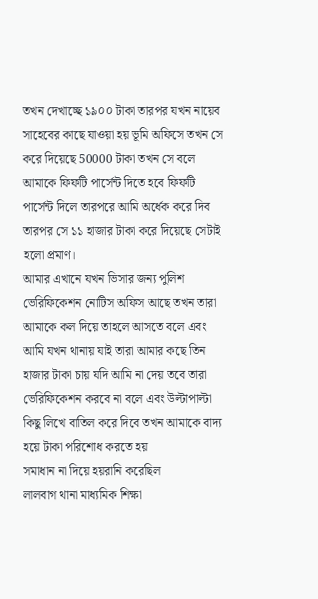তখন দেখাচ্ছে ১৯০০ টাকা তারপর যখন নায়েব সাহেবের কাছে যাওয়া হয় ভূমি অফিসে তখন সে করে দিয়েছে 50000 টাকা তখন সে বলে আমাকে ফিফটি পার্সেন্ট দিতে হবে ফিফটি পার্সেন্ট দিলে তারপরে আমি অর্ধেক করে দিব তারপর সে ১১ হাজার টাকা করে দিয়েছে সেটাই হলো প্রমাণ।
আমার এখানে যখন ভিসার জন্য পুলিশ ভেরিফিকেশন নোটিস অফিস আছে তখন তারা আমাকে কল দিয়ে তাহলে আসতে বলে এবং আমি যখন থানায় যাই তারা আমার কছে তিন হাজার টাকা চায় যদি আমি না দেয় তবে তারা ভেরিফিকেশন করবে না বলে এবং উল্টাপাল্টা কিছু লিখে বাতিল করে দিবে তখন আমাকে বাদ্য হয়ে টাকা পরিশোধ করতে হয়
সমাধান না দিয়ে হয়রানি করেছিল
লালবাগ থানা মাধ্যমিক শিক্ষা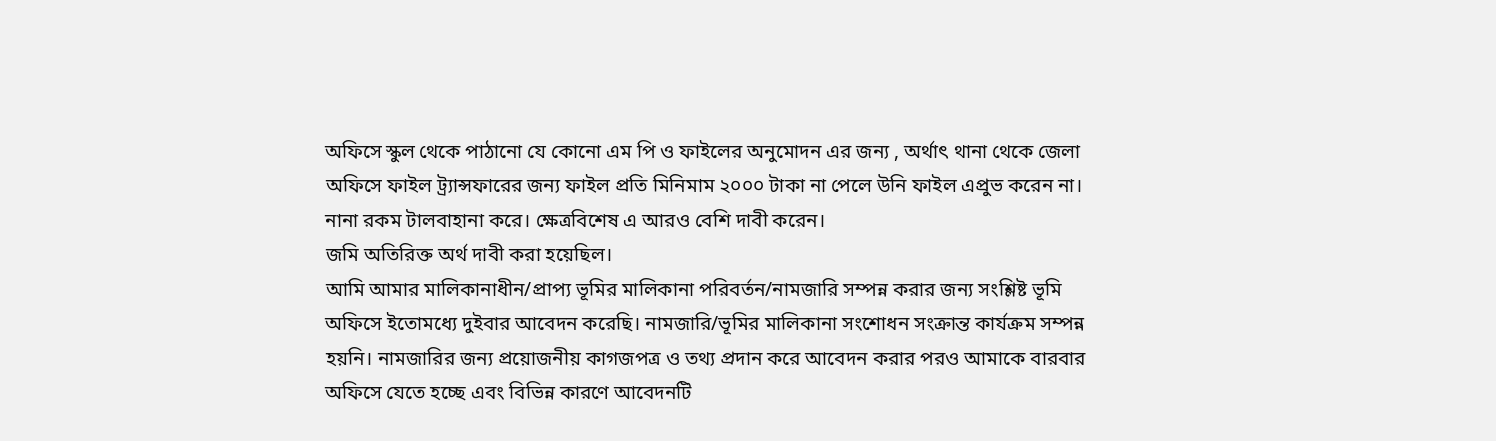অফিসে স্কুল থেকে পাঠানো যে কোনো এম পি ও ফাইলের অনুমোদন এর জন্য , অর্থাৎ থানা থেকে জেলা অফিসে ফাইল ট্র্যান্সফারের জন্য ফাইল প্রতি মিনিমাম ২০০০ টাকা না পেলে উনি ফাইল এপ্রুভ করেন না। নানা রকম টালবাহানা করে। ক্ষেত্রবিশেষ এ আরও বেশি দাবী করেন।
জমি অতিরিক্ত অর্থ দাবী করা হয়েছিল।
আমি আমার মালিকানাধীন/প্রাপ্য ভূমির মালিকানা পরিবর্তন/নামজারি সম্পন্ন করার জন্য সংশ্লিষ্ট ভূমি অফিসে ইতোমধ্যে দুইবার আবেদন করেছি। নামজারি/ভূমির মালিকানা সংশোধন সংক্রান্ত কার্যক্রম সম্পন্ন হয়নি। নামজারির জন্য প্রয়োজনীয় কাগজপত্র ও তথ্য প্রদান করে আবেদন করার পরও আমাকে বারবার অফিসে যেতে হচ্ছে এবং বিভিন্ন কারণে আবেদনটি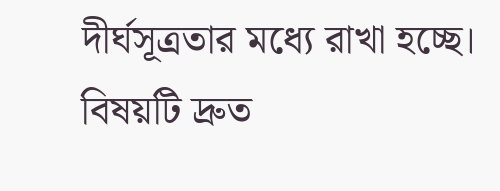দীর্ঘসূত্রতার মধ্যে রাখা হচ্ছে। বিষয়টি দ্রুত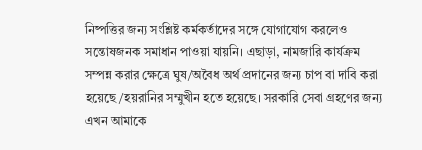নিষ্পত্তির জন্য সংশ্লিষ্ট কর্মকর্তাদের সঙ্গে যোগাযোগ করলেও সন্তোষজনক সমাধান পাওয়া যায়নি। এছাড়া, নামজারি কার্যক্রম সম্পন্ন করার ক্ষেত্রে ঘুষ/অবৈধ অর্থ প্রদানের জন্য চাপ বা দাবি করা হয়েছে/হয়রানির সম্মুখীন হতে হয়েছে। সরকারি সেবা গ্রহণের জন্য এখন আমাকে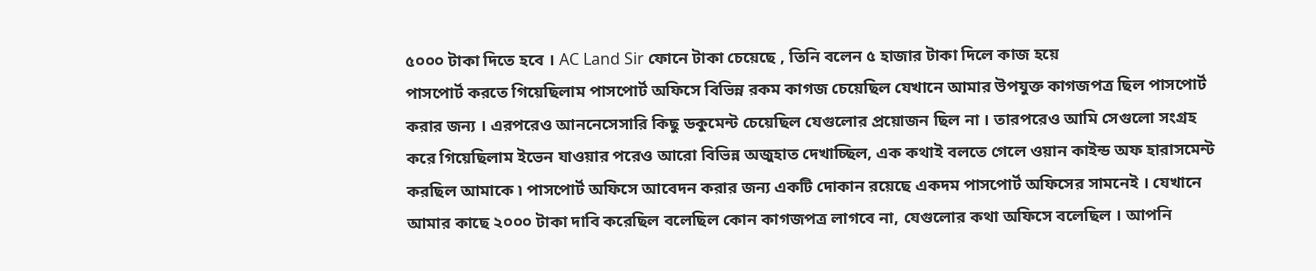৫০০০ টাকা দিতে হবে । AC Land Sir ফোনে টাকা চেয়েছে , তিনি বলেন ৫ হাজার টাকা দিলে কাজ হয়ে
পাসপোর্ট করতে গিয়েছিলাম পাসপোর্ট অফিসে বিভিন্ন রকম কাগজ চেয়েছিল যেখানে আমার উপযুক্ত কাগজপত্র ছিল পাসপোর্ট করার জন্য । এরপরেও আননেসেসারি কিছু ডকুমেন্ট চেয়েছিল যেগুলোর প্রয়োজন ছিল না । তারপরেও আমি সেগুলো সংগ্রহ করে গিয়েছিলাম ইভেন যাওয়ার পরেও আরো বিভিন্ন অজুহাত দেখাচ্ছিল, এক কথাই বলতে গেলে ওয়ান কাইন্ড অফ হারাসমেন্ট করছিল আমাকে ৷ পাসপোর্ট অফিসে আবেদন করার জন্য একটি দোকান রয়েছে একদম পাসপোর্ট অফিসের সামনেই । যেখানে আমার কাছে ২০০০ টাকা দাবি করেছিল বলেছিল কোন কাগজপত্র লাগবে না, যেগুলোর কথা অফিসে বলেছিল । আপনি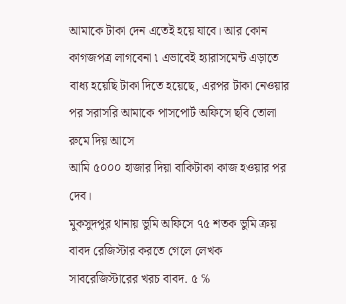আমাকে টাকা দেন এতেই হয়ে যাবে। আর কোন কাগজপত্র লাগবেনা ৷ এভাবেই হ্যারাসমেন্ট এড়াতে বাধ্য হয়েছি টাকা দিতে হয়েছে, এরপর টাকা নেওয়ার পর সরাসরি আমাকে পাসপোর্ট অফিসে ছবি তোলা রুমে দিয় আসে
আমি ৫০০০ হাজার দিয়া বাকিটাকা কাজ হওয়ার পর দেব।
মুকসুদপুর থানায় ভুমি অফিসে ৭৫ শতক ভুমি ক্রয় বাবদ রেজিস্টার করতে গেলে লেখক সাবরেজিস্টারের খরচ বাবদ. ৫ ℅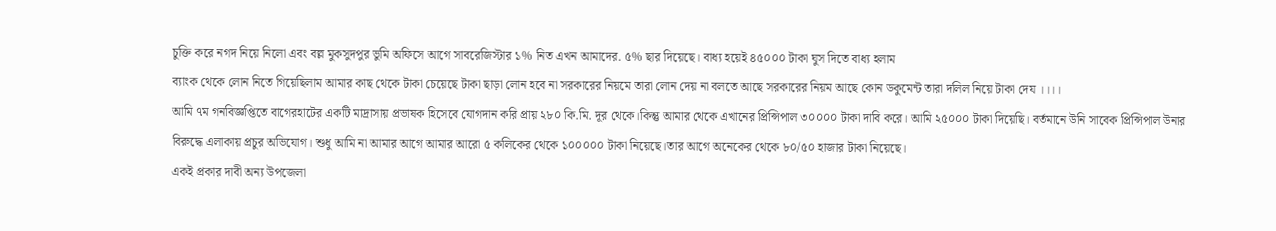চুক্তি করে নগদ নিয়ে নিলো এবং বল্ল মুকসুদপুর ভুমি অফিসে আগে সাবরেজিস্টার ১% নিত এখন আমাদের. ৫% ছার দিয়েছে। বাধ্য হয়েই ৪৫০০০ টাকা ঘুস দিতে বাধ্য হলাম
ব্যাংক থেকে লোন নিতে গিয়েছিলাম আমার কাছ থেকে টাকা চেয়েছে টাকা ছাড়া লোন হবে না সরকারের নিয়মে তারা লোন দেয় না বলতে আছে সরকারের নিয়ম আছে কোন ডকুমেন্ট তারা দলিল নিয়ে টাকা দেয ।।।।
আমি ৭ম গনবিজ্ঞপ্তিতে বাগেরহাটের একটি মাদ্রাসায় প্রভাষক হিসেবে যোগদান করি প্রায় ২৮০ কি.মি. দূর থেকে।কিন্তু আমার থেকে এখানের প্রিন্সিপাল ৩০০০০ টাকা দাবি করে। আমি ২৫০০০ টাকা দিয়েছি। বর্তমানে উনি সাবেক প্রিন্সিপাল উনার বিরুদ্ধে এলাকায় প্রচুর অভিযোগ। শুধু আমি না আমার আগে আমার আরো ৫ কলিকের থেকে ১০০০০০ টাকা নিয়েছে।তার আগে অনেকের থেকে ৮০/৫০ হাজার টাকা নিয়েছে।
একই প্রকার দাবী অন্য উপজেলা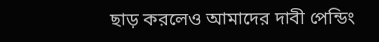ছাড় করলেও আমাদের দাবী পেন্ডিং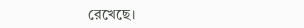রেখেছে।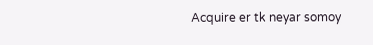Acquire er tk neyar somoy